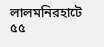লালমনিরহাটে ৫৫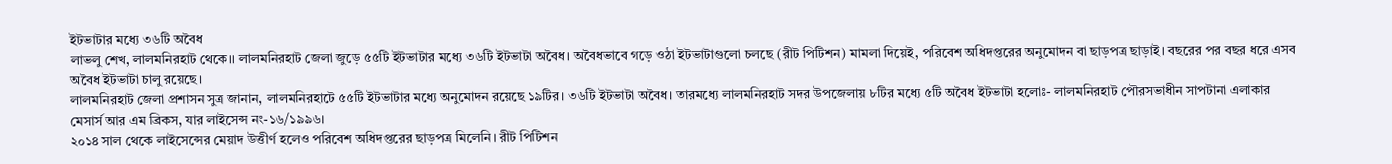ইটভাটার মধ্যে ৩৬টি অবৈধ
লাভলু শেখ, লালমনিরহাট থেকে।। লালমনিরহাট জেলা জুড়ে ৫৫টি ইটভাটার মধ্যে ৩৬টি ইটভাটা অবৈধ। অবৈধভাবে গড়ে ওঠা ইটভাটাগুলো চলছে (রীট পিটিশন) মামলা দিয়েই, পরিবেশ অধিদপ্তরের অনুমোদন বা ছাড়পত্র ছাড়াই। বছরের পর বছর ধরে এসব অবৈধ ইটভাটা চালু রয়েছে।
লালমনিরহাট জেলা প্রশাসন সুত্র জানান, লালমনিরহাটে ৫৫টি ইটভাটার মধ্যে অনুমোদন রয়েছে ১৯টির। ৩৬টি ইটভাটা অবৈধ। তারমধ্যে লালমনিরহাট সদর উপজেলায় ৮টির মধ্যে ৫টি অবৈধ ইটভাটা হলোঃ- লালমনিরহাট পৌরসভাধীন সাপটানা এলাকার মেসার্স আর এম ব্রিকস, যার লাইসেন্স নং-১৬/১৯৯৬।
২০১৪ সাল থেকে লাইসেন্সের মেয়াদ উত্তীর্ণ হলেও পরিবেশ অধিদপ্তরের ছাড়পত্র মিলেনি। রীট পিটিশন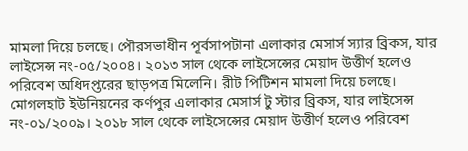মামলা দিয়ে চলছে। পৌরসভাধীন পূর্বসাপটানা এলাকার মেসার্স স্যার ব্রিকস, যার লাইসেন্স নং-০৫/২০০৪। ২০১৩ সাল থেকে লাইসেন্সের মেয়াদ উত্তীর্ণ হলেও পরিবেশ অধিদপ্তরের ছাড়পত্র মিলেনি। রীট পিটিশন মামলা দিয়ে চলছে।
মোগলহাট ইউনিয়নের কর্ণপুর এলাকার মেসার্স টু স্টার ব্রিকস, যার লাইসেন্স নং-০১/২০০৯। ২০১৮ সাল থেকে লাইসেন্সের মেয়াদ উত্তীর্ণ হলেও পরিবেশ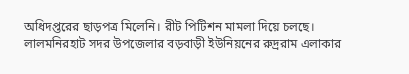অধিদপ্তরের ছাড়পত্র মিলেনি। রীট পিটিশন মামলা দিয়ে চলছে। লালমনিরহাট সদর উপজেলার বড়বাড়ী ইউনিয়নের রুদ্ররাম এলাকার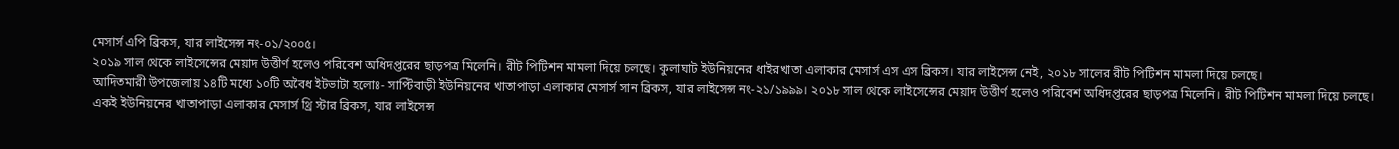মেসার্স এপি ব্রিকস, যার লাইসেন্স নং-০১/২০০৫।
২০১৯ সাল থেকে লাইসেন্সের মেয়াদ উত্তীর্ণ হলেও পরিবেশ অধিদপ্তরের ছাড়পত্র মিলেনি। রীট পিটিশন মামলা দিয়ে চলছে। কুলাঘাট ইউনিয়নের ধাইরখাতা এলাকার মেসার্স এস এস ব্রিকস। যার লাইসেন্স নেই, ২০১৮ সালের রীট পিটিশন মামলা দিয়ে চলছে।
আদিতমারী উপজেলায় ১৪টি মধ্যে ১০টি অবৈধ ইটভাটা হলোঃ- সাপ্টিবাড়ী ইউনিয়নের খাতাপাড়া এলাকার মেসার্স সান ব্রিকস, যার লাইসেন্স নং-২১/১৯৯৯। ২০১৮ সাল থেকে লাইসেন্সের মেয়াদ উত্তীর্ণ হলেও পরিবেশ অধিদপ্তরের ছাড়পত্র মিলেনি। রীট পিটিশন মামলা দিয়ে চলছে।
একই ইউনিয়নের খাতাপাড়া এলাকার মেসার্স থ্রি স্টার ব্রিকস, যার লাইসেন্স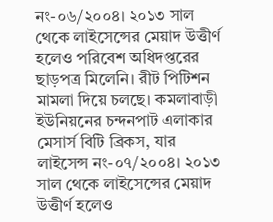নং-০৬/২০০৪। ২০১৩ সাল থেকে লাইসেন্সের মেয়াদ উত্তীর্ণ হলেও পরিবেশ অধিদপ্তরের ছাড়পত্র মিলেনি। রীট পিটিশন মামলা দিয়ে চলছে। কমলাবাড়ী ইউনিয়নের চন্দনপাট এলাকার মেসার্স বিটি ব্রিকস, যার লাইসেন্স নং-০৭/২০০৪। ২০১৩ সাল থেকে লাইসেন্সের মেয়াদ উত্তীর্ণ হলেও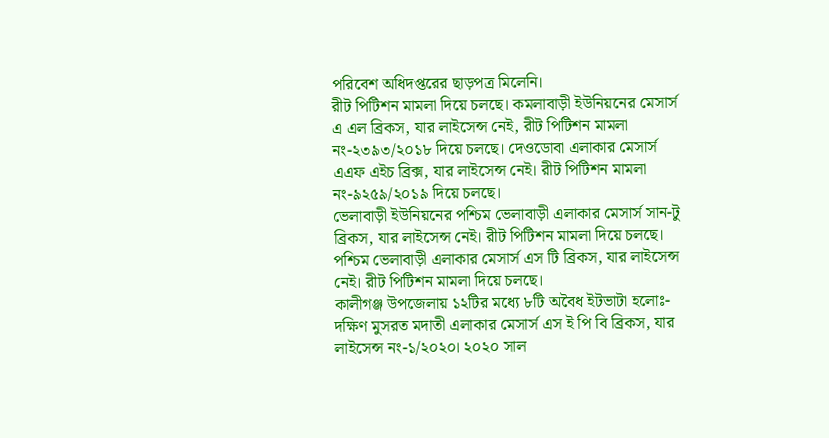পরিবেশ অধিদপ্তরের ছাড়পত্র মিলেনি।
রীট পিটিশন মামলা দিয়ে চলছে। কমলাবাড়ী ইউনিয়নের মেসার্স এ এল ব্রিকস, যার লাইসেন্স নেই, রীট পিটিশন মামলা নং-২৩৯৩/২০১৮ দিয়ে চলছে। দেওডোবা এলাকার মেসার্স এএফ এইচ ব্রিক্স, যার লাইসেন্স নেই। রীট পিটিশন মামলা নং-৯২৫৯/২০১৯ দিয়ে চলছে।
ভেলাবাড়ী ইউনিয়নের পশ্চিম ভেলাবাড়ী এলাকার মেসার্স সান-টু ব্রিকস, যার লাইসেন্স নেই। রীট পিটিশন মামলা দিয়ে চলছে। পশ্চিম ভেলাবাড়ী এলাকার মেসার্স এস টি ব্রিকস, যার লাইসেন্স নেই। রীট পিটিশন মামলা দিয়ে চলছে।
কালীগঞ্জ উপজেলায় ১২টির মধ্যে ৮টি অবৈধ ইটভাটা হলোঃ- দক্ষিণ মুসরত মদাতী এলাকার মেসার্স এস ই পি বি ব্রিকস, যার লাইসেন্স নং-১/২০২০। ২০২০ সাল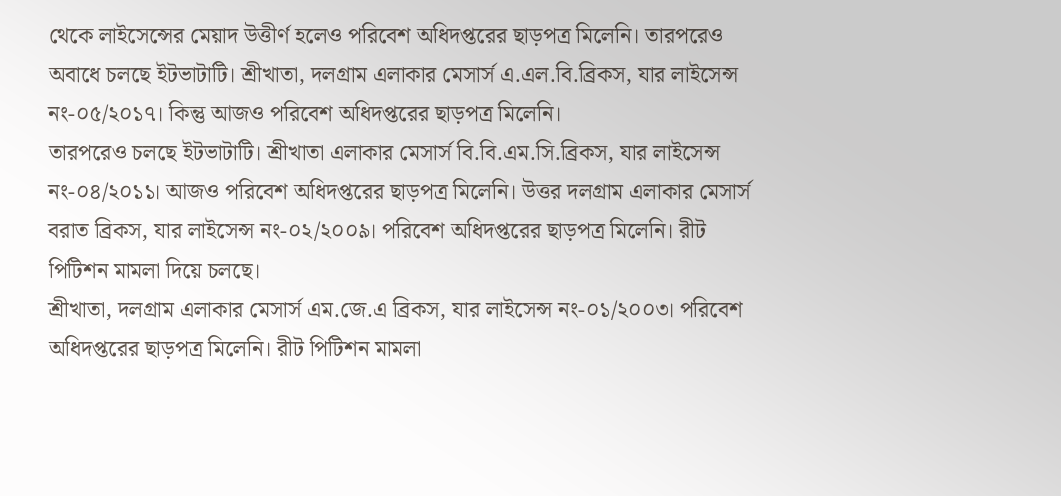থেকে লাইসেন্সের মেয়াদ উত্তীর্ণ হলেও পরিবেশ অধিদপ্তরের ছাড়পত্র মিলেনি। তারপরেও অবাধে চলছে ইটভাটাটি। শ্রীখাতা, দলগ্রাম এলাকার মেসার্স এ.এল.বি.ব্রিকস, যার লাইসেন্স নং-০৫/২০১৭। কিন্তু আজও পরিবেশ অধিদপ্তরের ছাড়পত্র মিলেনি।
তারপরেও চলছে ইটভাটাটি। শ্রীখাতা এলাকার মেসার্স বি.বি.এম.সি.ব্রিকস, যার লাইসেন্স নং-০৪/২০১১। আজও পরিবেশ অধিদপ্তরের ছাড়পত্র মিলেনি। উত্তর দলগ্রাম এলাকার মেসার্স বরাত ব্রিকস, যার লাইসেন্স নং-০২/২০০৯। পরিবেশ অধিদপ্তরের ছাড়পত্র মিলেনি। রীট পিটিশন মামলা দিয়ে চলছে।
শ্রীখাতা, দলগ্রাম এলাকার মেসার্স এম.জে.এ ব্রিকস, যার লাইসেন্স নং-০১/২০০৩। পরিবেশ অধিদপ্তরের ছাড়পত্র মিলেনি। রীট পিটিশন মামলা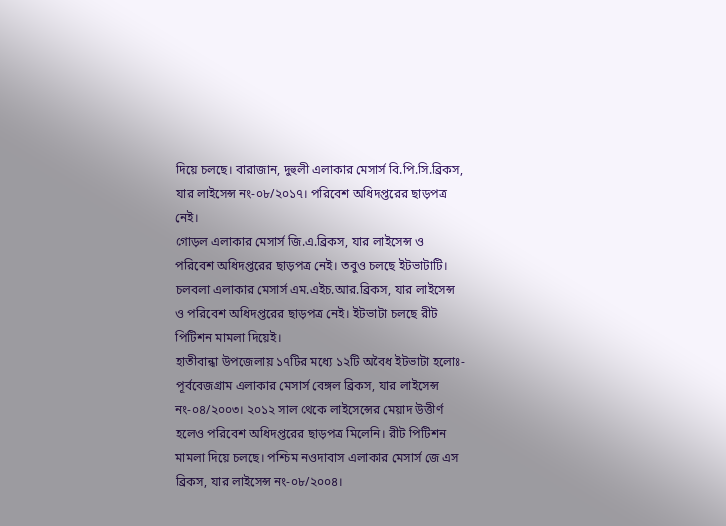দিয়ে চলছে। বারাজান, দুহুলী এলাকার মেসার্স বি.পি.সি.ব্রিকস, যার লাইসেন্স নং-০৮/২০১৭। পরিবেশ অধিদপ্তরের ছাড়পত্র নেই।
গোড়ল এলাকার মেসার্স জি.এ.ব্রিকস, যার লাইসেন্স ও পরিবেশ অধিদপ্তরের ছাড়পত্র নেই। তবুও চলছে ইটভাটাটি। চলবলা এলাকার মেসার্স এম.এইচ.আর.ব্রিকস, যার লাইসেন্স ও পরিবেশ অধিদপ্তরের ছাড়পত্র নেই। ইটভাটা চলছে রীট পিটিশন মামলা দিয়েই।
হাতীবান্ধা উপজেলায় ১৭টির মধ্যে ১২টি অবৈধ ইটভাটা হলোঃ-পূর্ববেজগ্রাম এলাকার মেসার্স বেঙ্গল ব্রিকস, যার লাইসেন্স নং-০৪/২০০৩। ২০১২ সাল থেকে লাইসেন্সের মেয়াদ উত্তীর্ণ হলেও পরিবেশ অধিদপ্তরের ছাড়পত্র মিলেনি। রীট পিটিশন মামলা দিয়ে চলছে। পশ্চিম নওদাবাস এলাকার মেসার্স জে এস ব্রিকস, যার লাইসেন্স নং-০৮/২০০৪।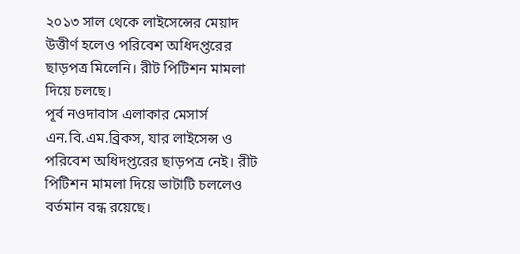২০১৩ সাল থেকে লাইসেন্সের মেয়াদ উত্তীর্ণ হলেও পরিবেশ অধিদপ্তরের ছাড়পত্র মিলেনি। রীট পিটিশন মামলা দিয়ে চলছে।
পূর্ব নওদাবাস এলাকার মেসার্স এন.বি.এম.ব্রিকস, যার লাইসেন্স ও পরিবেশ অধিদপ্তরের ছাড়পত্র নেই। রীট পিটিশন মামলা দিয়ে ভাটাটি চললেও বর্তমান বন্ধ রয়েছে।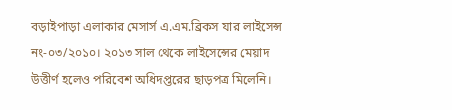বড়াইপাড়া এলাকার মেসার্স এ.এম.ব্রিকস যার লাইসেন্স নং-০৩/২০১০। ২০১৩ সাল থেকে লাইসেন্সের মেয়াদ উত্তীর্ণ হলেও পরিবেশ অধিদপ্তরের ছাড়পত্র মিলেনি।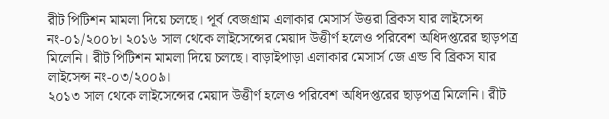রীট পিটিশন মামলা দিয়ে চলছে। পূর্ব বেজগ্রাম এলাকার মেসার্স উত্তরা ব্রিকস যার লাইসেন্স নং-০১/২০০৮। ২০১৬ সাল থেকে লাইসেন্সের মেয়াদ উত্তীর্ণ হলেও পরিবেশ অধিদপ্তরের ছাড়পত্র মিলেনি। রীট পিটিশন মামলা দিয়ে চলছে। বাড়াইপাড়া এলাকার মেসার্স জে এন্ড বি ব্রিকস যার লাইসেন্স নং-০৩/২০০৯।
২০১৩ সাল থেকে লাইসেন্সের মেয়াদ উত্তীর্ণ হলেও পরিবেশ অধিদপ্তরের ছাড়পত্র মিলেনি। রীট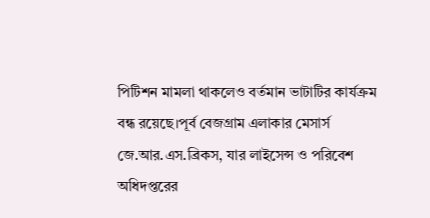পিটিশন মামলা থাকলেও বর্তমান ভাটাটির কার্যক্রম বন্ধ রয়েছে।পূর্ব বেজগ্রাম এলাকার মেসার্স জে.আর.এস.ব্রিকস, যার লাইসেন্স ও পরিবেশ অধিদপ্তরের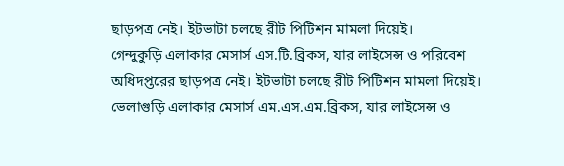ছাড়পত্র নেই। ইটভাটা চলছে রীট পিটিশন মামলা দিয়েই।
গেন্দুকুড়ি এলাকার মেসার্স এস.টি.ব্রিকস, যার লাইসেন্স ও পরিবেশ অধিদপ্তরের ছাড়পত্র নেই। ইটভাটা চলছে রীট পিটিশন মামলা দিয়েই। ভেলাগুড়ি এলাকার মেসার্স এম.এস.এম.ব্রিকস, যার লাইসেন্স ও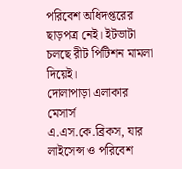পরিবেশ অধিদপ্তরের ছাড়পত্র নেই। ইটভাটা চলছে রীট পিটিশন মামলা দিয়েই।
দোলাপাড়া এলাকার মেসার্স এ.এস.কে.ব্রিকস, যার লাইসেন্স ও পরিবেশ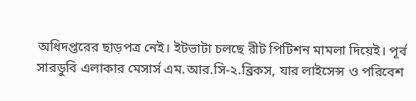অধিদপ্তরের ছাড়পত্র নেই। ইটভাটা চলছে রীট পিটিশন মামলা দিয়েই। পূর্ব সারডুবি এলাকার মেসার্স এম.আর.সি-২.ব্রিকস, যার লাইসেন্স ও পরিবেশ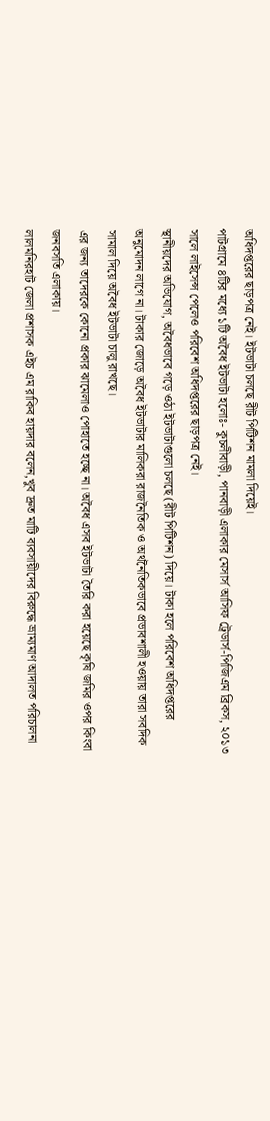অধিদপ্তরের ছাড়পত্র নেই। ইটভাটা চলছে রীট পিটিশন মামলা দিয়েই।
পাটগ্রামে ৪টির মধ্যে ১টি অবৈধ ইটভাটা হলোঃ- কুচলীবাড়ী, পানবাড়ী এলাকার মেসার্স আসিফ ট্রেডার্স-পিজিএম ব্রিকস, ২০১৩ সালে লাইসেন্স পেলেও পরিবেশ অধিদপ্তরের ছাড়পত্র নেই।
স্থানীয়দের অভিযোগ, অবৈধভাবে গড়ে ওঠা ইটভাটাগুলো চলছে (রীট পিটিশন) দিয়ে। টাকা হলে পরিবেশ অধিদপ্তরের অনুমোদন লাগে না। টাকার জোড়ে অবৈধ ইটভাটার মালিকরা রাজনৈতিক ও অর্থনৈতিকভাবে প্রভাবশালী হওয়ায় তারা সবদিক সামাল দিয়ে অবৈধ ইটভাটা চালু রাখছে।
এর জন্য তাদেরকে কোনো প্রকার ঝামেলাও পোহাতে হচ্ছে না। অবৈধ এসব ইটভাটা তৈরি করা হয়েছে কৃষি জমির ওপর কিংবা জনবসতি এলাকায়।
লালমনিরহাট জেলা প্রশাসক এইচ এম রাকিব হায়দার বলেন,খুব দ্রুত মাটি ব্যবসায়ীদের বিরুদ্ধে ভ্রাম্যমাণ আদালত পরিচালনা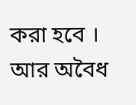করা হবে । আর অবৈধ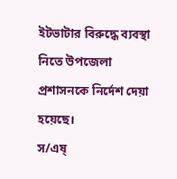ইটভাটার বিরুদ্ধে ব্যবস্থা নিতে উপজেলা প্রশাসনকে নির্দেশ দেয়া হয়েছে।
স/এষ্